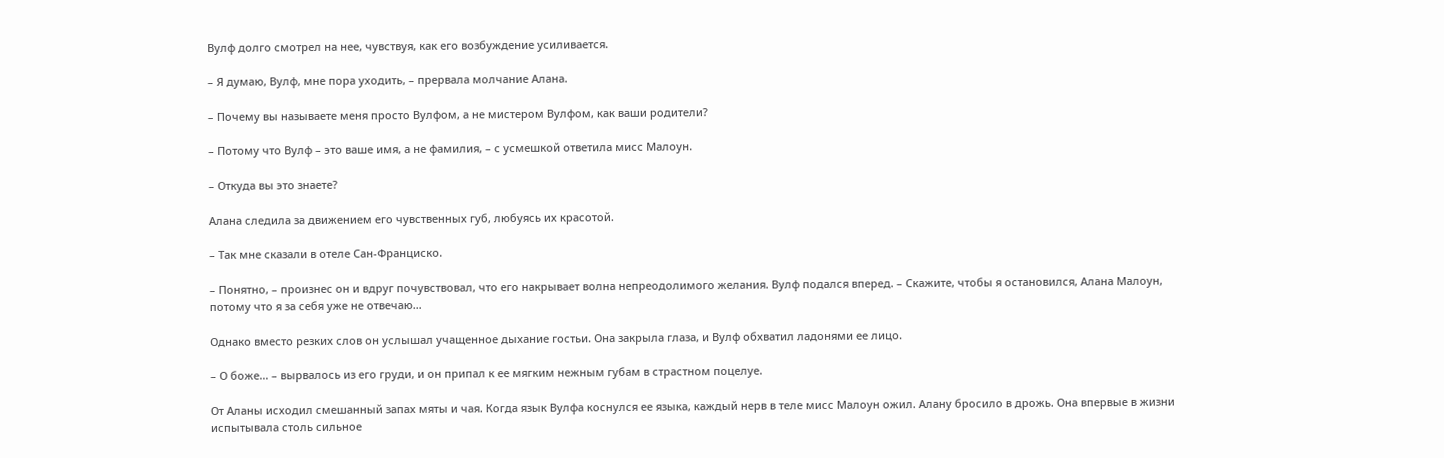Вулф долго смотрел на нее, чувствуя, как его возбуждение усиливается.

– Я думаю, Вулф, мне пора уходить, – прервала молчание Алана.

– Почему вы называете меня просто Вулфом, а не мистером Вулфом, как ваши родители?

– Потому что Вулф – это ваше имя, а не фамилия, – с усмешкой ответила мисс Малоун.

– Откуда вы это знаете?

Алана следила за движением его чувственных губ, любуясь их красотой.

– Так мне сказали в отеле Сан-Франциско.

– Понятно, – произнес он и вдруг почувствовал, что его накрывает волна непреодолимого желания. Вулф подался вперед. – Скажите, чтобы я остановился, Алана Малоун, потому что я за себя уже не отвечаю…

Однако вместо резких слов он услышал учащенное дыхание гостьи. Она закрыла глаза, и Вулф обхватил ладонями ее лицо.

– О боже… – вырвалось из его груди, и он припал к ее мягким нежным губам в страстном поцелуе.

От Аланы исходил смешанный запах мяты и чая. Когда язык Вулфа коснулся ее языка, каждый нерв в теле мисс Малоун ожил. Алану бросило в дрожь. Она впервые в жизни испытывала столь сильное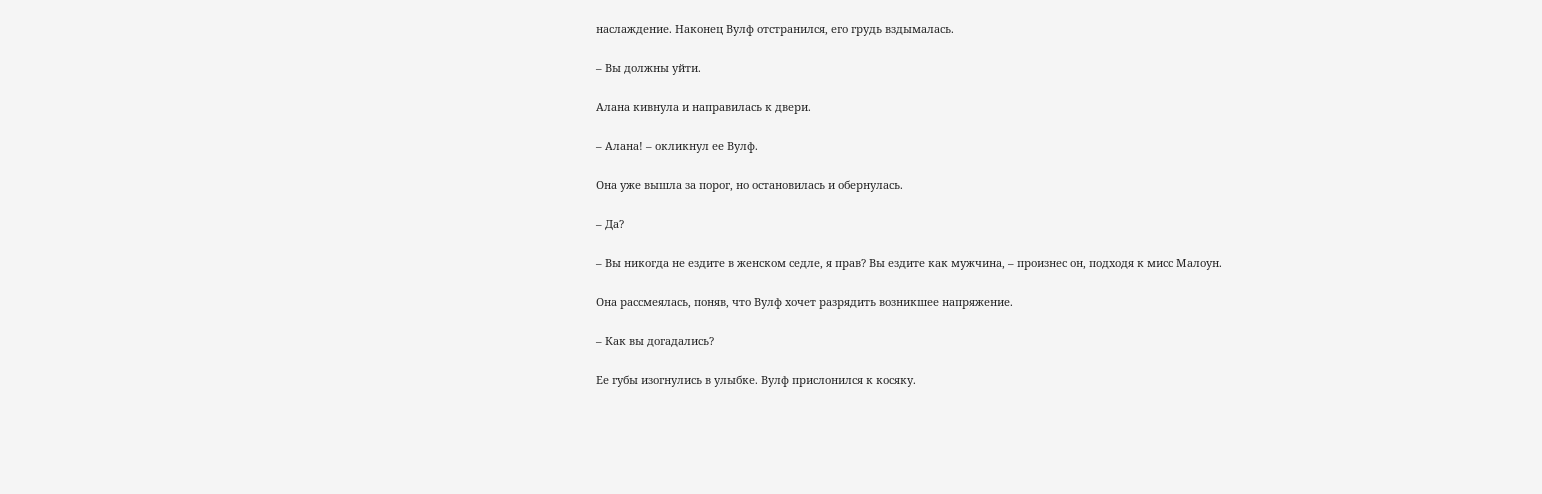наслаждение. Наконец Вулф отстранился, его грудь вздымалась.

– Вы должны уйти.

Алана кивнула и направилась к двери.

– Алана! – окликнул ее Вулф.

Она уже вышла за порог, но остановилась и обернулась.

– Да?

– Вы никогда не ездите в женском седле, я прав? Вы ездите как мужчина, – произнес он, подходя к мисс Малоун.

Она рассмеялась, поняв, что Вулф хочет разрядить возникшее напряжение.

– Как вы догадались?

Ее губы изогнулись в улыбке. Вулф прислонился к косяку.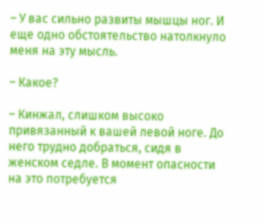– У вас сильно развиты мышцы ног. И еще одно обстоятельство натолкнуло меня на эту мысль.

– Какое?

– Кинжал, слишком высоко привязанный к вашей левой ноге. До него трудно добраться, сидя в женском седле. В момент опасности на это потребуется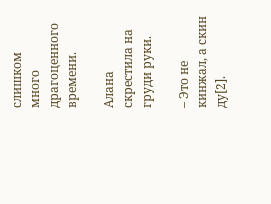слишком много драгоценного времени.

Алана скрестила на груди руки.

– Это не кинжал, а скин ду[2].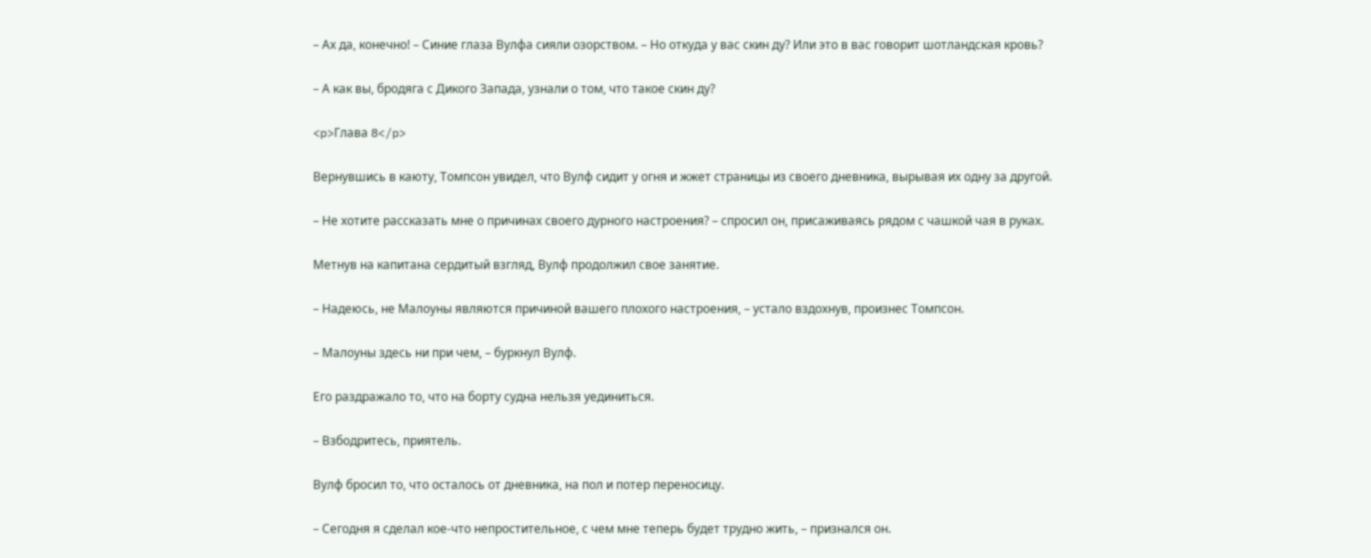– Ах да, конечно! – Синие глаза Вулфа сияли озорством. – Но откуда у вас скин ду? Или это в вас говорит шотландская кровь?

– А как вы, бродяга с Дикого Запада, узнали о том, что такое скин ду?

<p>Глава 8</p>

Вернувшись в каюту, Томпсон увидел, что Вулф сидит у огня и жжет страницы из своего дневника, вырывая их одну за другой.

– Не хотите рассказать мне о причинах своего дурного настроения? – спросил он, присаживаясь рядом с чашкой чая в руках.

Метнув на капитана сердитый взгляд, Вулф продолжил свое занятие.

– Надеюсь, не Малоуны являются причиной вашего плохого настроения, – устало вздохнув, произнес Томпсон.

– Малоуны здесь ни при чем, – буркнул Вулф.

Его раздражало то, что на борту судна нельзя уединиться.

– Взбодритесь, приятель.

Вулф бросил то, что осталось от дневника, на пол и потер переносицу.

– Сегодня я сделал кое-что непростительное, с чем мне теперь будет трудно жить, – признался он.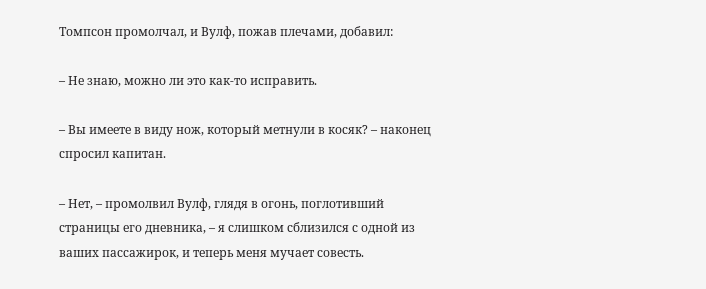Томпсон промолчал, и Вулф, пожав плечами, добавил:

– Не знаю, можно ли это как-то исправить.

– Вы имеете в виду нож, который метнули в косяк? – наконец спросил капитан.

– Нет, – промолвил Вулф, глядя в огонь, поглотивший страницы его дневника, – я слишком сблизился с одной из ваших пассажирок, и теперь меня мучает совесть.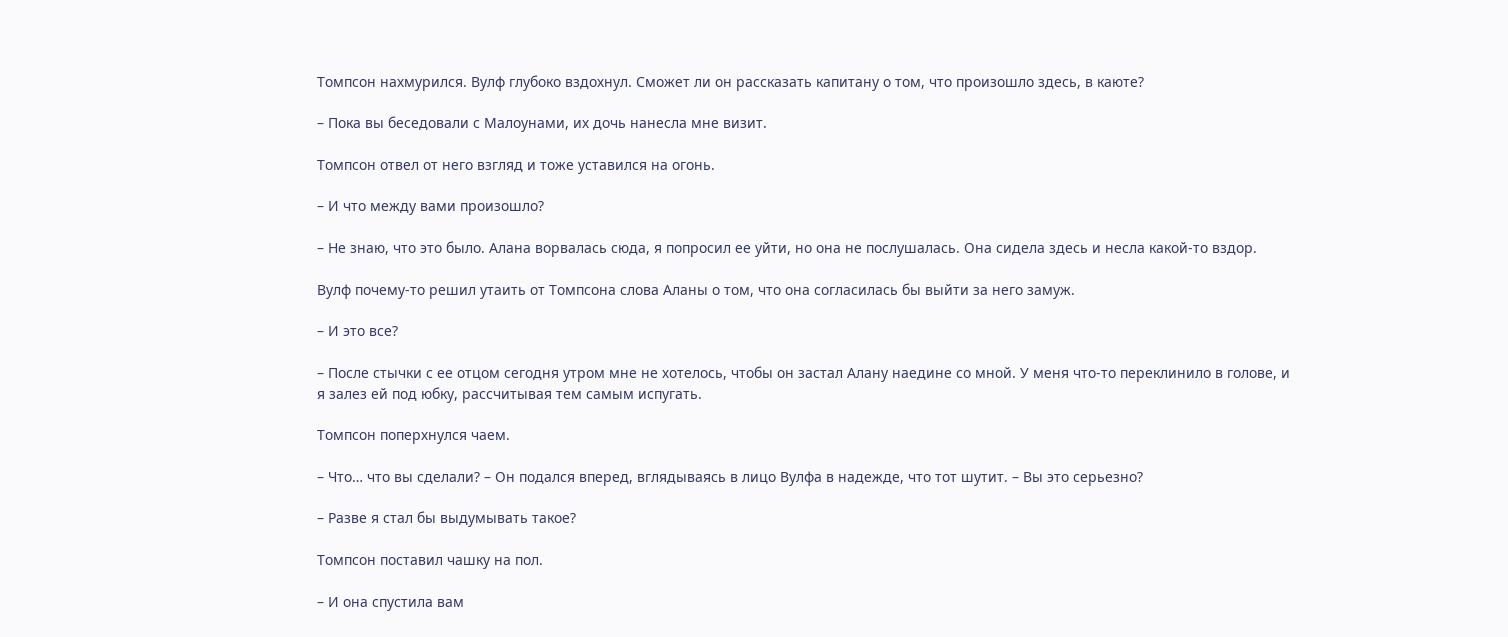Томпсон нахмурился. Вулф глубоко вздохнул. Сможет ли он рассказать капитану о том, что произошло здесь, в каюте?

– Пока вы беседовали с Малоунами, их дочь нанесла мне визит.

Томпсон отвел от него взгляд и тоже уставился на огонь.

– И что между вами произошло?

– Не знаю, что это было. Алана ворвалась сюда, я попросил ее уйти, но она не послушалась. Она сидела здесь и несла какой-то вздор.

Вулф почему-то решил утаить от Томпсона слова Аланы о том, что она согласилась бы выйти за него замуж.

– И это все?

– После стычки с ее отцом сегодня утром мне не хотелось, чтобы он застал Алану наедине со мной. У меня что-то переклинило в голове, и я залез ей под юбку, рассчитывая тем самым испугать.

Томпсон поперхнулся чаем.

– Что… что вы сделали? – Он подался вперед, вглядываясь в лицо Вулфа в надежде, что тот шутит. – Вы это серьезно?

– Разве я стал бы выдумывать такое?

Томпсон поставил чашку на пол.

– И она спустила вам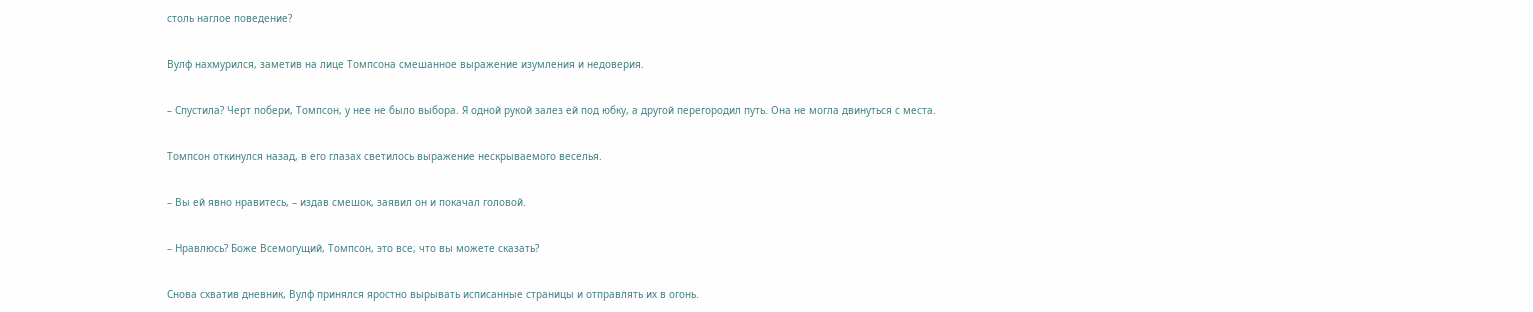столь наглое поведение?

Вулф нахмурился, заметив на лице Томпсона смешанное выражение изумления и недоверия.

– Спустила? Черт побери, Томпсон, у нее не было выбора. Я одной рукой залез ей под юбку, а другой перегородил путь. Она не могла двинуться с места.

Томпсон откинулся назад, в его глазах светилось выражение нескрываемого веселья.

– Вы ей явно нравитесь, – издав смешок, заявил он и покачал головой.

– Нравлюсь? Боже Всемогущий, Томпсон, это все, что вы можете сказать?

Снова схватив дневник, Вулф принялся яростно вырывать исписанные страницы и отправлять их в огонь.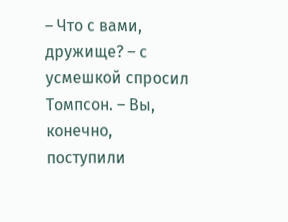– Что с вами, дружище? – с усмешкой спросил Томпсон. – Вы, конечно, поступили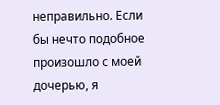неправильно. Если бы нечто подобное произошло с моей дочерью, я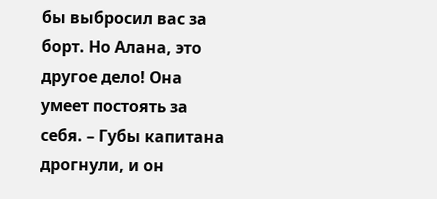бы выбросил вас за борт. Но Алана, это другое дело! Она умеет постоять за себя. – Губы капитана дрогнули, и он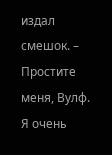издал смешок. – Простите меня, Вулф. Я очень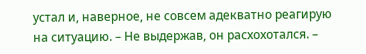устал и, наверное, не совсем адекватно реагирую на ситуацию. – Не выдержав, он расхохотался. –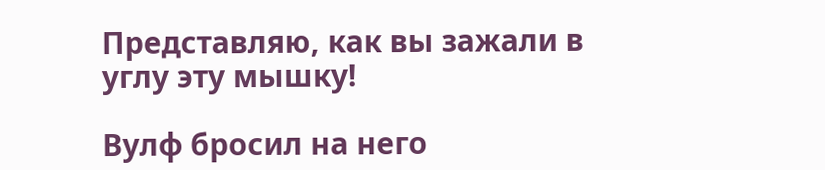Представляю, как вы зажали в углу эту мышку!

Вулф бросил на него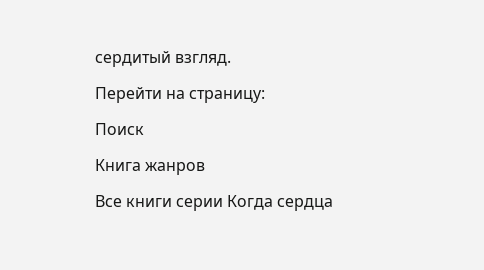сердитый взгляд.

Перейти на страницу:

Поиск

Книга жанров

Все книги серии Когда сердца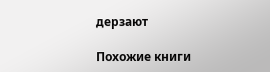дерзают

Похожие книги